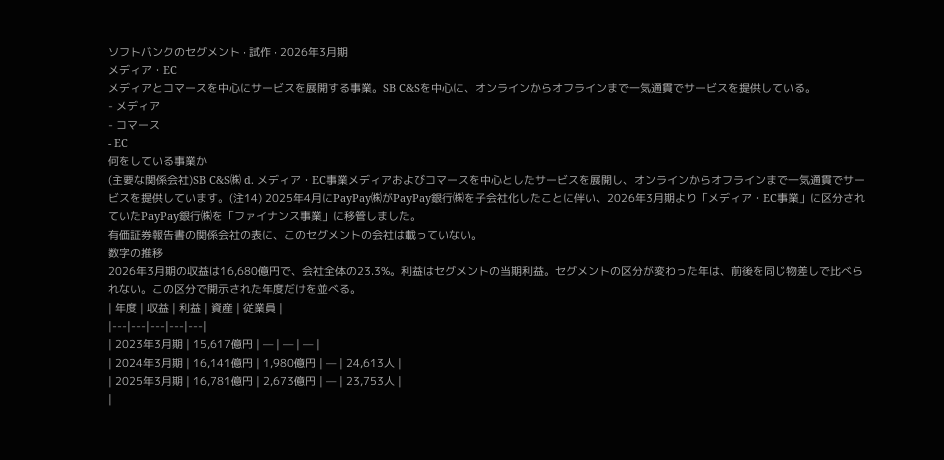ソフトバンクのセグメント · 試作 · 2026年3月期
メディア・EC
メディアとコマースを中心にサービスを展開する事業。SB C&Sを中心に、オンラインからオフラインまで一気通貫でサービスを提供している。
- メディア
- コマース
- EC
何をしている事業か
(主要な関係会社)SB C&S㈱ d. メディア・EC事業メディアおよびコマースを中心としたサービスを展開し、オンラインからオフラインまで一気通貫でサービスを提供しています。(注14) 2025年4月にPayPay㈱がPayPay銀行㈱を子会社化したことに伴い、2026年3月期より「メディア・EC事業」に区分されていたPayPay銀行㈱を「ファイナンス事業」に移管しました。
有価証券報告書の関係会社の表に、このセグメントの会社は載っていない。
数字の推移
2026年3月期の収益は16,680億円で、会社全体の23.3%。利益はセグメントの当期利益。セグメントの区分が変わった年は、前後を同じ物差しで比べられない。この区分で開示された年度だけを並べる。
| 年度 | 収益 | 利益 | 資産 | 従業員 |
|---|---|---|---|---|
| 2023年3月期 | 15,617億円 | — | — | — |
| 2024年3月期 | 16,141億円 | 1,980億円 | — | 24,613人 |
| 2025年3月期 | 16,781億円 | 2,673億円 | — | 23,753人 |
|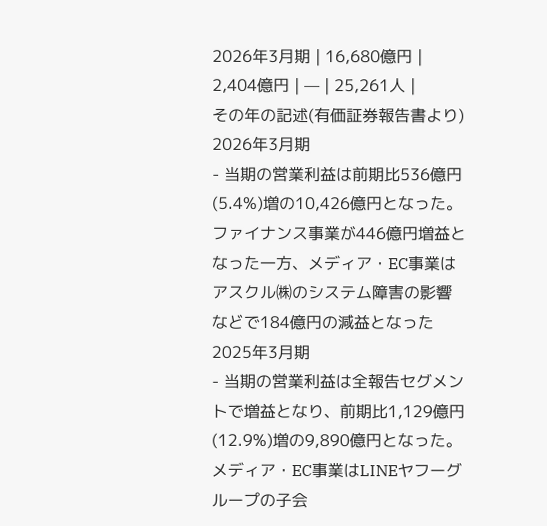2026年3月期 | 16,680億円 | 2,404億円 | — | 25,261人 |
その年の記述(有価証券報告書より)
2026年3月期
- 当期の営業利益は前期比536億円(5.4%)増の10,426億円となった。ファイナンス事業が446億円増益となった一方、メディア・EC事業はアスクル㈱のシステム障害の影響などで184億円の減益となった
2025年3月期
- 当期の営業利益は全報告セグメントで増益となり、前期比1,129億円(12.9%)増の9,890億円となった。メディア・EC事業はLINEヤフーグループの子会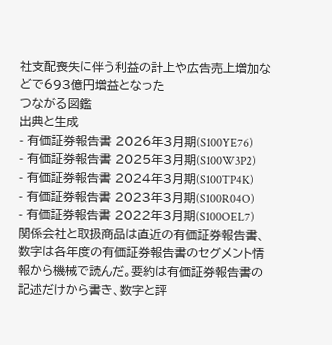社支配喪失に伴う利益の計上や広告売上増加などで693億円増益となった
つながる図鑑
出典と生成
- 有価証券報告書 2026年3月期(S100YE76)
- 有価証券報告書 2025年3月期(S100W3P2)
- 有価証券報告書 2024年3月期(S100TP4K)
- 有価証券報告書 2023年3月期(S100R04O)
- 有価証券報告書 2022年3月期(S100OEL7)
関係会社と取扱商品は直近の有価証券報告書、数字は各年度の有価証券報告書のセグメント情報から機械で読んだ。要約は有価証券報告書の記述だけから書き、数字と評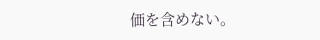価を含めない。